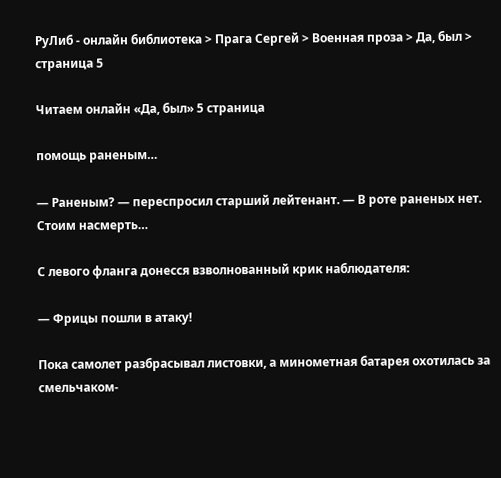РуЛиб - онлайн библиотека > Прага Сергей > Военная проза > Да, был > страница 5

Читаем онлайн «Да, был» 5 cтраница

помощь раненым…

— Раненым? — переспросил старший лейтенант. — В роте раненых нет. Стоим насмерть…

С левого фланга донесся взволнованный крик наблюдателя:

— Фрицы пошли в атаку!

Пока самолет разбрасывал листовки, а минометная батарея охотилась за смельчаком-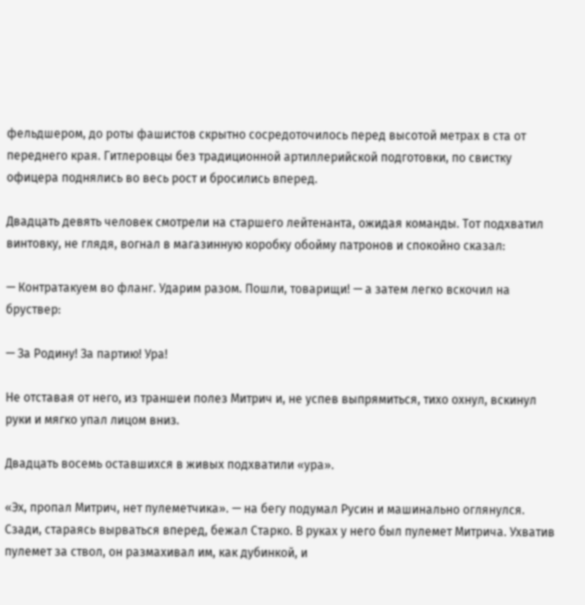фельдшером, до роты фашистов скрытно сосредоточилось перед высотой метрах в ста от переднего края. Гитлеровцы без традиционной артиллерийской подготовки, по свистку офицера поднялись во весь рост и бросились вперед.

Двадцать девять человек смотрели на старшего лейтенанта, ожидая команды. Тот подхватил винтовку, не глядя, вогнал в магазинную коробку обойму патронов и спокойно сказал:

— Контратакуем во фланг. Ударим разом. Пошли, товарищи! — а затем легко вскочил на бруствер:

— За Родину! За партию! Ура!

Не отставая от него, из траншеи полез Митрич и, не успев выпрямиться, тихо охнул, вскинул руки и мягко упал лицом вниз.

Двадцать восемь оставшихся в живых подхватили «ура».

«Эх, пропал Митрич, нет пулеметчика». — на бегу подумал Русин и машинально оглянулся. Сзади, стараясь вырваться вперед, бежал Старко. В руках у него был пулемет Митрича. Ухватив пулемет за ствол, он размахивал им, как дубинкой, и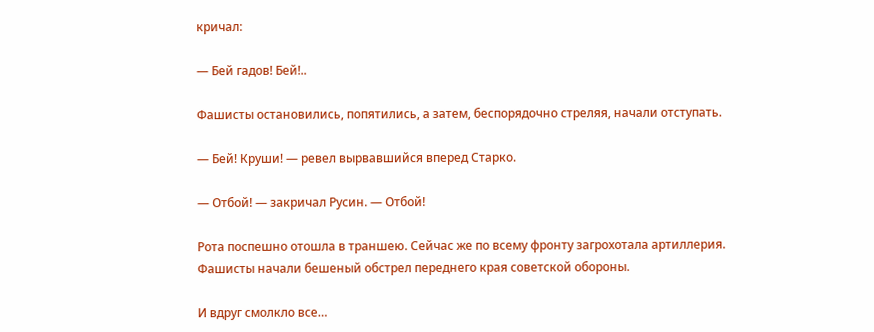кричал:

— Бей гадов! Бей!..

Фашисты остановились, попятились, а затем, беспорядочно стреляя, начали отступать.

— Бей! Круши! — ревел вырвавшийся вперед Старко.

— Отбой! — закричал Русин. — Отбой!

Рота поспешно отошла в траншею. Сейчас же по всему фронту загрохотала артиллерия. Фашисты начали бешеный обстрел переднего края советской обороны.

И вдруг смолкло все…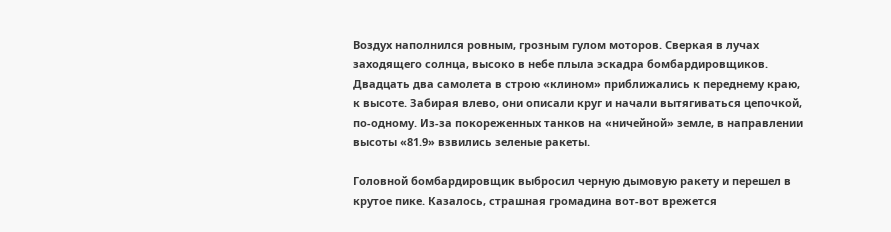Воздух наполнился ровным, грозным гулом моторов. Сверкая в лучах заходящего солнца, высоко в небе плыла эскадра бомбардировщиков. Двадцать два самолета в строю «клином» приближались к переднему краю, к высоте. Забирая влево, они описали круг и начали вытягиваться цепочкой, по-одному. Из-за покореженных танков на «ничейной» земле, в направлении высоты «81.9» взвились зеленые ракеты.

Головной бомбардировщик выбросил черную дымовую ракету и перешел в крутое пике. Казалось, страшная громадина вот-вот врежется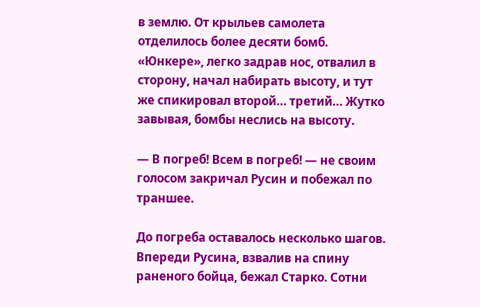в землю. От крыльев самолета отделилось более десяти бомб. «Юнкере», легко задрав нос, отвалил в сторону, начал набирать высоту, и тут же спикировал второй… третий… Жутко завывая, бомбы неслись на высоту.

— В погреб! Всем в погреб! — не своим голосом закричал Русин и побежал по траншее.

До погреба оставалось несколько шагов. Впереди Русина, взвалив на спину раненого бойца, бежал Старко. Сотни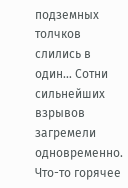подземных толчков слились в один… Сотни сильнейших взрывов загремели одновременно. Что-то горячее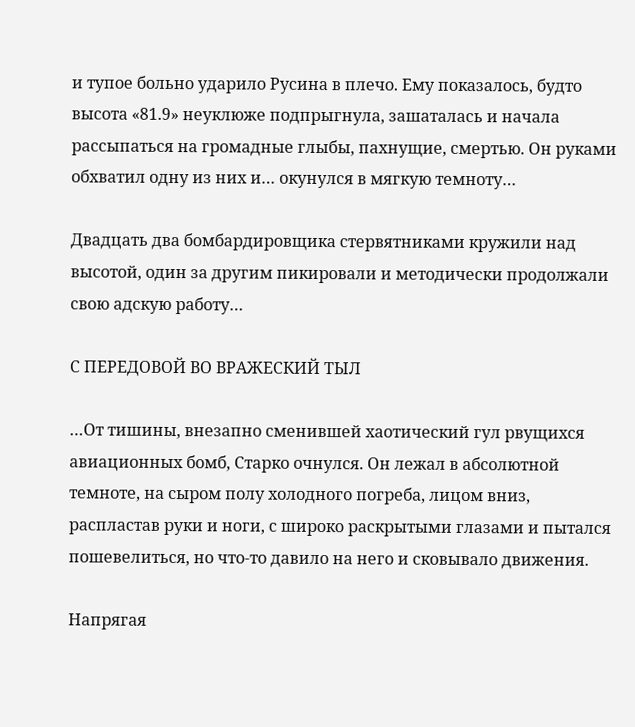и тупое больно ударило Русина в плечо. Ему показалось, будто высота «81.9» неуклюже подпрыгнула, зашаталась и начала рассыпаться на громадные глыбы, пахнущие, смертью. Он руками обхватил одну из них и… окунулся в мягкую темноту…

Двадцать два бомбардировщика стервятниками кружили над высотой, один за другим пикировали и методически продолжали свою адскую работу…

С ПЕРЕДОВОЙ ВО ВРАЖЕСКИЙ ТЫЛ

…От тишины, внезапно сменившей хаотический гул рвущихся авиационных бомб, Старко очнулся. Он лежал в абсолютной темноте, на сыром полу холодного погреба, лицом вниз, распластав руки и ноги, с широко раскрытыми глазами и пытался пошевелиться, но что-то давило на него и сковывало движения.

Напрягая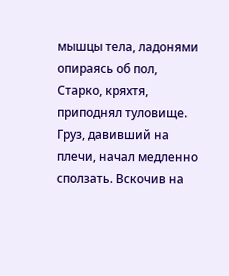мышцы тела, ладонями опираясь об пол, Старко, кряхтя, приподнял туловище. Груз, давивший на плечи, начал медленно сползать. Вскочив на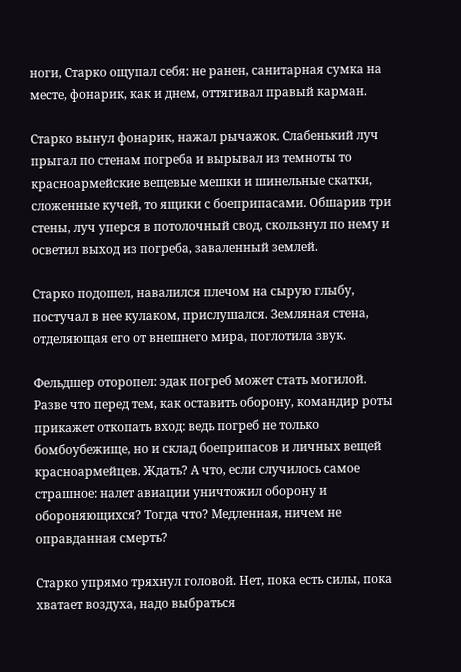ноги, Старко ощупал себя: не ранен, санитарная сумка на месте, фонарик, как и днем, оттягивал правый карман.

Старко вынул фонарик, нажал рычажок. Слабенький луч прыгал по стенам погреба и вырывал из темноты то красноармейские вещевые мешки и шинельные скатки, сложенные кучей, то ящики с боеприпасами. Обшарив три стены, луч уперся в потолочный свод, скользнул по нему и осветил выход из погреба, заваленный землей.

Старко подошел, навалился плечом на сырую глыбу, постучал в нее кулаком, прислушался. Земляная стена, отделяющая его от внешнего мира, поглотила звук.

Фельдшер оторопел: эдак погреб может стать могилой. Разве что перед тем, как оставить оборону, командир роты прикажет откопать вход: ведь погреб не только бомбоубежище, но и склад боеприпасов и личных вещей красноармейцев. Ждать? А что, если случилось самое страшное: налет авиации уничтожил оборону и обороняющихся? Тогда что? Медленная, ничем не оправданная смерть?

Старко упрямо тряхнул головой. Нет, пока есть силы, пока хватает воздуха, надо выбраться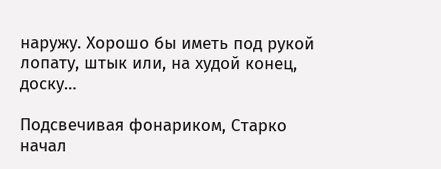наружу. Хорошо бы иметь под рукой лопату, штык или, на худой конец, доску…

Подсвечивая фонариком, Старко начал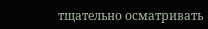тщательно осматривать